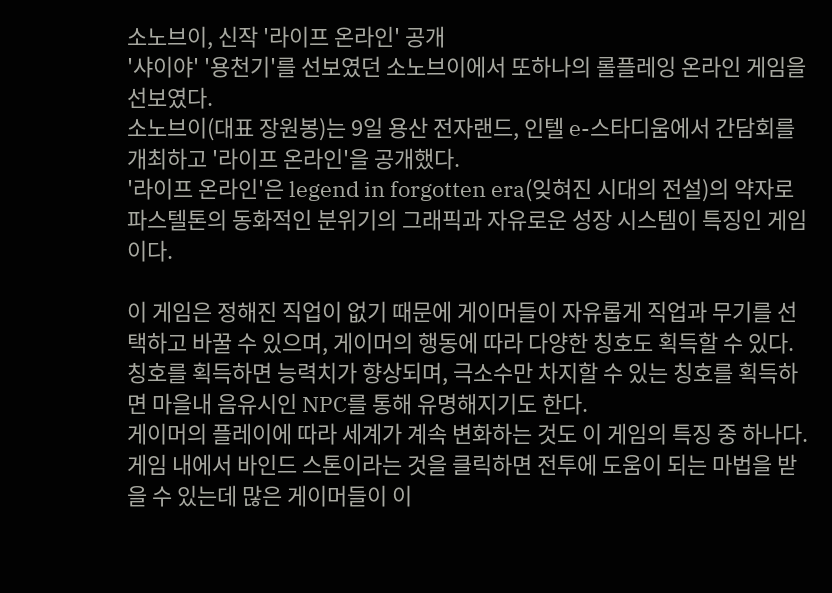소노브이, 신작 '라이프 온라인' 공개
'샤이야' '용천기'를 선보였던 소노브이에서 또하나의 롤플레잉 온라인 게임을 선보였다.
소노브이(대표 장원봉)는 9일 용산 전자랜드, 인텔 e-스타디움에서 간담회를 개최하고 '라이프 온라인'을 공개했다.
'라이프 온라인'은 legend in forgotten era(잊혀진 시대의 전설)의 약자로 파스텔톤의 동화적인 분위기의 그래픽과 자유로운 성장 시스템이 특징인 게임이다.

이 게임은 정해진 직업이 없기 때문에 게이머들이 자유롭게 직업과 무기를 선택하고 바꿀 수 있으며, 게이머의 행동에 따라 다양한 칭호도 획득할 수 있다. 칭호를 획득하면 능력치가 향상되며, 극소수만 차지할 수 있는 칭호를 획득하면 마을내 음유시인 NPC를 통해 유명해지기도 한다.
게이머의 플레이에 따라 세계가 계속 변화하는 것도 이 게임의 특징 중 하나다. 게임 내에서 바인드 스톤이라는 것을 클릭하면 전투에 도움이 되는 마법을 받을 수 있는데 많은 게이머들이 이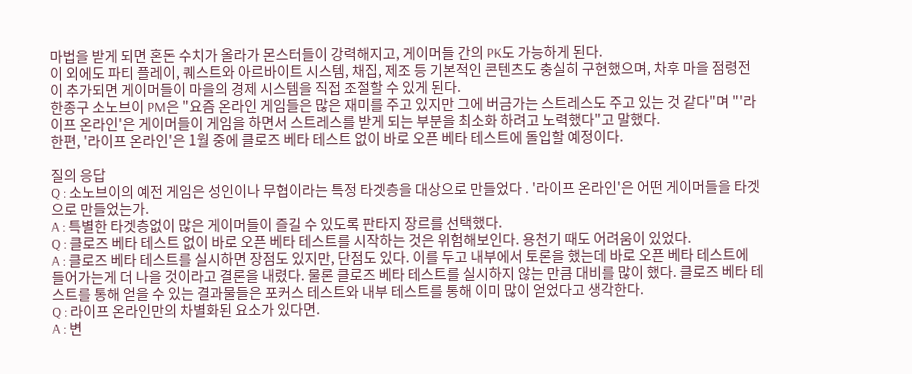마법을 받게 되면 혼돈 수치가 올라가 몬스터들이 강력해지고, 게이머들 간의 PK도 가능하게 된다.
이 외에도 파티 플레이, 퀘스트와 아르바이트 시스템, 채집, 제조 등 기본적인 콘텐츠도 충실히 구현했으며, 차후 마을 점령전이 추가되면 게이머들이 마을의 경제 시스템을 직접 조절할 수 있게 된다.
한종구 소노브이 PM은 "요즘 온라인 게임들은 많은 재미를 주고 있지만 그에 버금가는 스트레스도 주고 있는 것 같다"며 "'라이프 온라인'은 게이머들이 게임을 하면서 스트레스를 받게 되는 부분을 최소화 하려고 노력했다"고 말했다.
한편, '라이프 온라인'은 1월 중에 클로즈 베타 테스트 없이 바로 오픈 베타 테스트에 돌입할 예정이다.

질의 응답
Q : 소노브이의 예전 게임은 성인이나 무협이라는 특정 타겟층을 대상으로 만들었다 . '라이프 온라인'은 어떤 게이머들을 타겟으로 만들었는가.
A : 특별한 타겟층없이 많은 게이머들이 즐길 수 있도록 판타지 장르를 선택했다.
Q : 클로즈 베타 테스트 없이 바로 오픈 베타 테스트를 시작하는 것은 위험해보인다. 용천기 때도 어려움이 있었다.
A : 클로즈 베타 테스트를 실시하면 장점도 있지만, 단점도 있다. 이를 두고 내부에서 토론을 했는데 바로 오픈 베타 테스트에 들어가는게 더 나을 것이라고 결론을 내렸다. 물론 클로즈 베타 테스트를 실시하지 않는 만큼 대비를 많이 했다. 클로즈 베타 테스트를 통해 얻을 수 있는 결과물들은 포커스 테스트와 내부 테스트를 통해 이미 많이 얻었다고 생각한다.
Q : 라이프 온라인만의 차별화된 요소가 있다면.
A : 변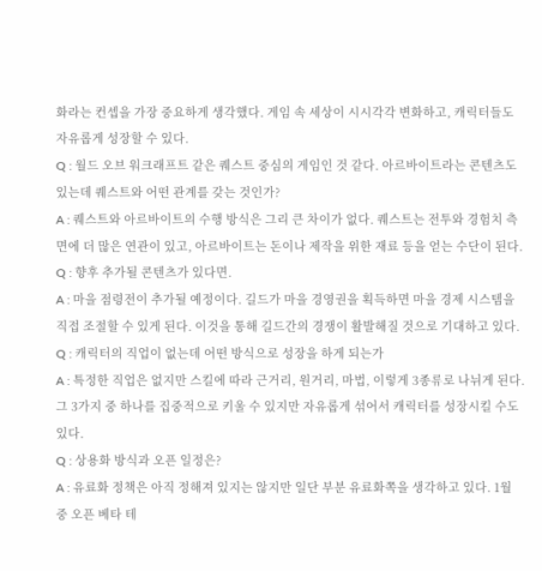화라는 컨셉을 가장 중요하게 생각했다. 게임 속 세상이 시시각각 변화하고, 캐릭터들도 자유롭게 성장할 수 있다.
Q : 월드 오브 워크래프트 같은 퀘스트 중심의 게임인 것 같다. 아르바이트라는 콘텐츠도 있는데 퀘스트와 어떤 관계를 갖는 것인가?
A : 퀘스트와 아르바이트의 수행 방식은 그리 큰 차이가 없다. 퀘스트는 전투와 경험치 측면에 더 많은 연관이 있고, 아르바이트는 돈이나 제작을 위한 재료 등을 얻는 수단이 된다.
Q : 향후 추가될 콘텐츠가 있다면.
A : 마을 점령전이 추가될 예정이다. 길드가 마을 경영권을 획득하면 마을 경제 시스템을 직접 조절할 수 있게 된다. 이것을 통해 길드간의 경쟁이 활발해질 것으로 기대하고 있다.
Q : 캐릭터의 직업이 없는데 어떤 방식으로 성장을 하게 되는가
A : 특정한 직업은 없지만 스킬에 따라 근거리, 원거리, 마법, 이렇게 3종류로 나뉘게 된다. 그 3가지 중 하나를 집중적으로 키울 수 있지만 자유롭게 섞어서 캐릭터를 성장시킬 수도 있다.
Q : 상용화 방식과 오픈 일정은?
A : 유료화 정책은 아직 정해져 있지는 않지만 일단 부분 유료화쪽을 생각하고 있다. 1월 중 오픈 베타 테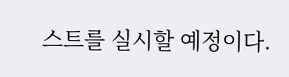스트를 실시할 예정이다.